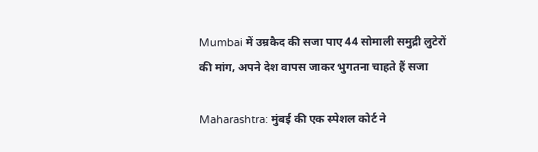Mumbai में उम्रकैद की सजा पाए 44 सोमाली समुद्री लुटेरों की मांग, अपने देश वापस जाकर भुगतना चाहते हैं सजा

Maharashtra: मुंबई की एक स्पेशल कोर्ट ने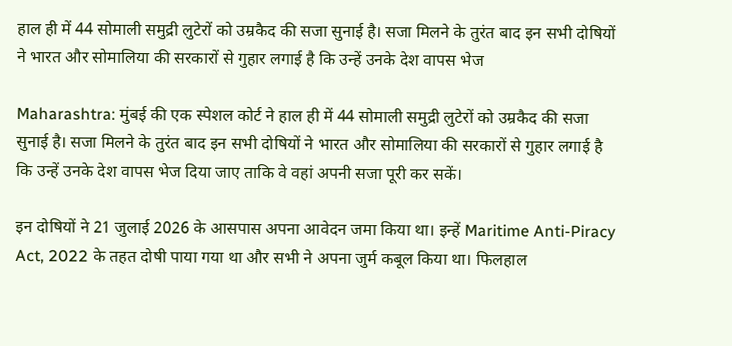हाल ही में 44 सोमाली समुद्री लुटेरों को उम्रकैद की सजा सुनाई है। सजा मिलने के तुरंत बाद इन सभी दोषियों ने भारत और सोमालिया की सरकारों से गुहार लगाई है कि उन्हें उनके देश वापस भेज

Maharashtra: मुंबई की एक स्पेशल कोर्ट ने हाल ही में 44 सोमाली समुद्री लुटेरों को उम्रकैद की सजा सुनाई है। सजा मिलने के तुरंत बाद इन सभी दोषियों ने भारत और सोमालिया की सरकारों से गुहार लगाई है कि उन्हें उनके देश वापस भेज दिया जाए ताकि वे वहां अपनी सजा पूरी कर सकें।

इन दोषियों ने 21 जुलाई 2026 के आसपास अपना आवेदन जमा किया था। इन्हें Maritime Anti-Piracy Act, 2022 के तहत दोषी पाया गया था और सभी ने अपना जुर्म कबूल किया था। फिलहाल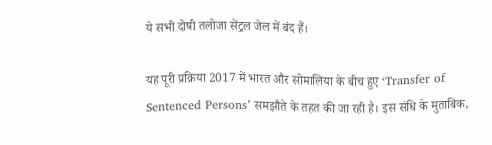ये सभी दोषी तलोजा सेंट्रल जेल में बंद हैं।

यह पूरी प्रक्रिया 2017 में भारत और सोमालिया के बीच हुए ‘Transfer of Sentenced Persons’ समझौते के तहत की जा रही है। इस संधि के मुताबिक,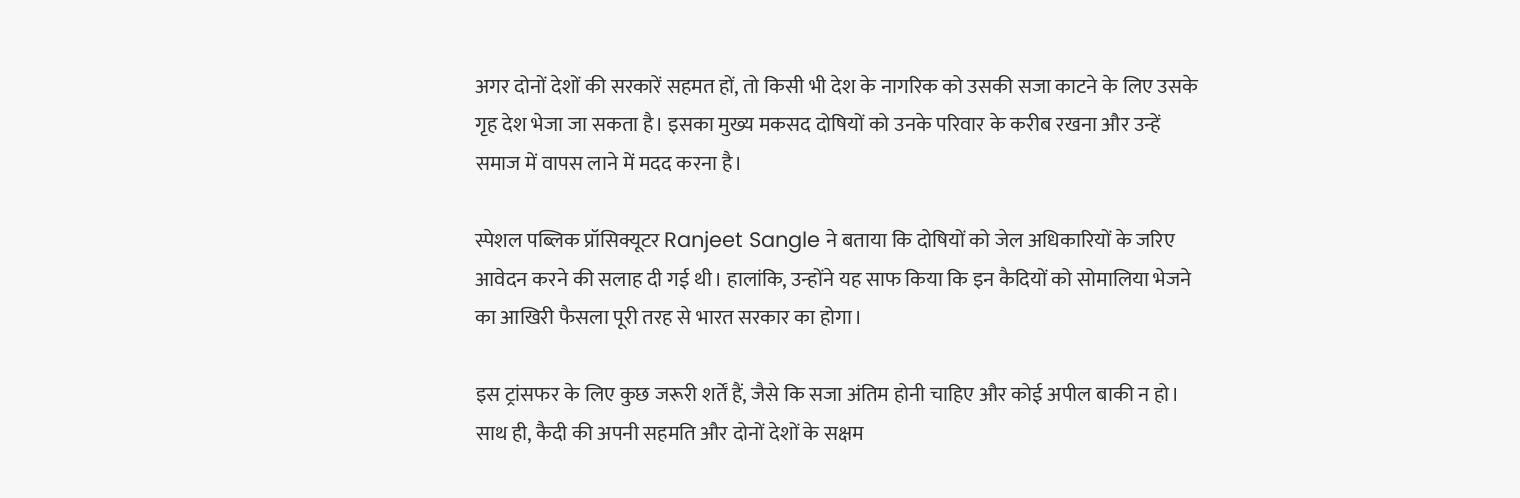अगर दोनों देशों की सरकारें सहमत हों, तो किसी भी देश के नागरिक को उसकी सजा काटने के लिए उसके गृह देश भेजा जा सकता है। इसका मुख्य मकसद दोषियों को उनके परिवार के करीब रखना और उन्हें समाज में वापस लाने में मदद करना है।

स्पेशल पब्लिक प्रॉसिक्यूटर Ranjeet Sangle ने बताया कि दोषियों को जेल अधिकारियों के जरिए आवेदन करने की सलाह दी गई थी। हालांकि, उन्होंने यह साफ किया कि इन कैदियों को सोमालिया भेजने का आखिरी फैसला पूरी तरह से भारत सरकार का होगा।

इस ट्रांसफर के लिए कुछ जरूरी शर्तें हैं, जैसे कि सजा अंतिम होनी चाहिए और कोई अपील बाकी न हो। साथ ही, कैदी की अपनी सहमति और दोनों देशों के सक्षम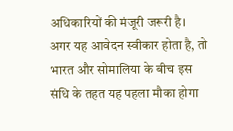अधिकारियों की मंजूरी जरूरी है। अगर यह आवेदन स्वीकार होता है, तो भारत और सोमालिया के बीच इस संधि के तहत यह पहला मौका होगा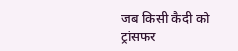जब किसी कैदी को ट्रांसफर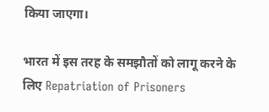किया जाएगा।

भारत में इस तरह के समझौतों को लागू करने के लिए Repatriation of Prisoners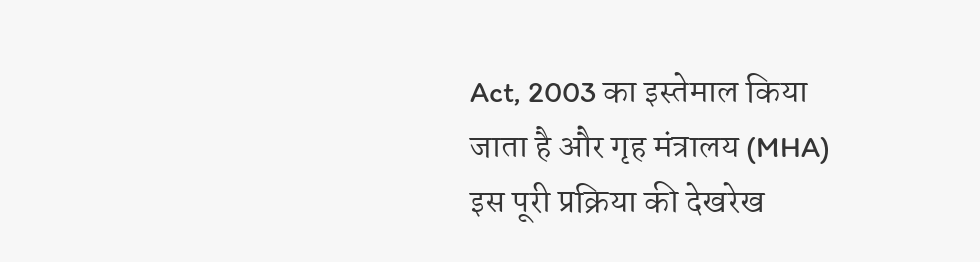Act, 2003 का इस्तेमाल किया जाता है और गृह मंत्रालय (MHA) इस पूरी प्रक्रिया की देखरेख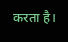करता है।